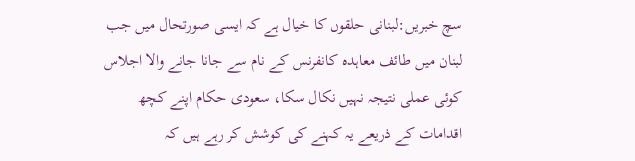سچ خبریں:لبنانی حلقوں کا خیال ہے کہ ایسی صورتحال میں جب لبنان میں طائف معاہدہ کانفرنس کے نام سے جانا جانے والا اجلاس کوئی عملی نتیجہ نہیں نکال سکا، سعودی حکام اپنے کچھ اقدامات کے ذریعے یہ کہنے کی کوشش کر رہے ہیں کہ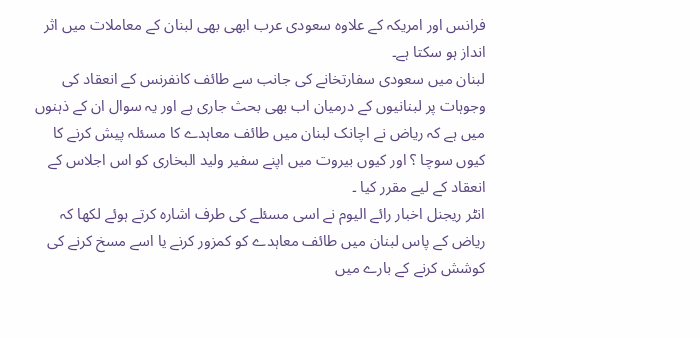فرانس اور امریکہ کے علاوہ سعودی عرب ابھی بھی لبنان کے معاملات میں اثر انداز ہو سکتا ہے۔
لبنان میں سعودی سفارتخانے کی جانب سے طائف کانفرنس کے انعقاد کی وجوہات پر لبنانیوں کے درمیان اب بھی بحث جاری ہے اور یہ سوال ان کے ذہنوں میں ہے کہ ریاض نے اچانک لبنان میں طائف معاہدے کا مسئلہ پیش کرنے کا کیوں سوچا ؟ اور کیوں بیروت میں اپنے سفیر ولید البخاری کو اس اجلاس کے انعقاد کے لیے مقرر کیا ۔
انٹر ریجنل اخبار رائے الیوم نے اسی مسئلے کی طرف اشارہ کرتے ہوئے لکھا کہ ریاض کے پاس لبنان میں طائف معاہدے کو کمزور کرنے یا اسے مسخ کرنے کی کوشش کرنے کے بارے میں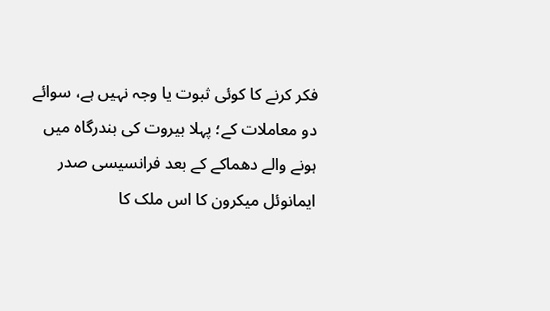فکر کرنے کا کوئی ثبوت یا وجہ نہیں ہے، سوائے دو معاملات کے؛ پہلا بیروت کی بندرگاہ میں ہونے والے دھماکے کے بعد فرانسیسی صدر ایمانوئل میکرون کا اس ملک کا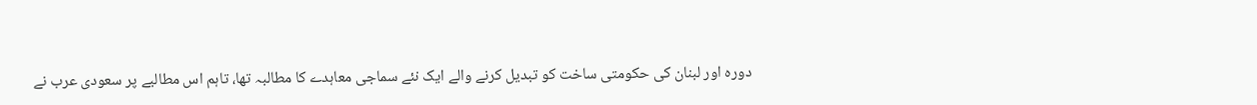دورہ اور لبنان کی حکومتی ساخت کو تبدیل کرنے والے ایک نئے سماجی معاہدے کا مطالبہ تھا، تاہم اس مطالبے پر سعودی عرب نے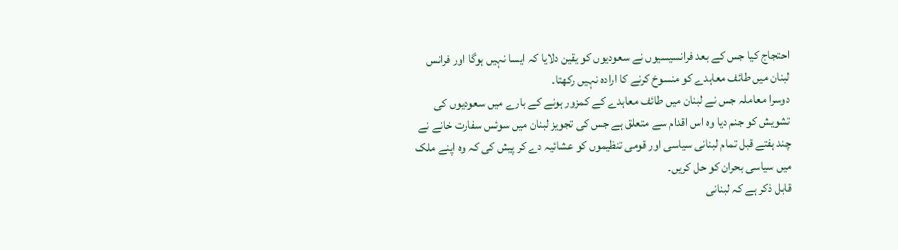احتجاج کیا جس کے بعد فرانسیسیوں نے سعودیوں کو یقین دلایا کہ ایسا نہیں ہوگا اور فرانس لبنان میں طائف معاہدے کو منسوخ کرنے کا ارادہ نہیں رکھتا۔
دوسرا معاملہ جس نے لبنان میں طائف معاہدے کے کمزور ہونے کے بارے میں سعودیوں کی تشویش کو جنم دیا وہ اس اقدام سے متعلق ہے جس کی تجویز لبنان میں سوئس سفارت خانے نے چند ہفتے قبل تمام لبنانی سیاسی اور قومی تنظیموں کو عشائیہ دے کر پیش کی کہ وہ اپنے ملک میں سیاسی بحران کو حل کریں۔
قابل ذکر ہے کہ لبنانی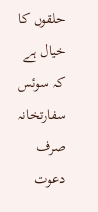حلقوں کا خیال ہے کہ سوئس سفارتخانہ صرف دعوت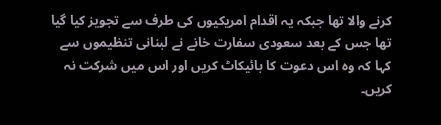کرنے والا تھا جبکہ یہ اقدام امریکیوں کی طرف سے تجویز کیا گیا تھا جس کے بعد سعودی سفارت خانے نے لبنانی تنظیموں سے کہا کہ وہ اس دعوت کا بائیکاٹ کریں اور اس میں شرکت نہ کریں۔